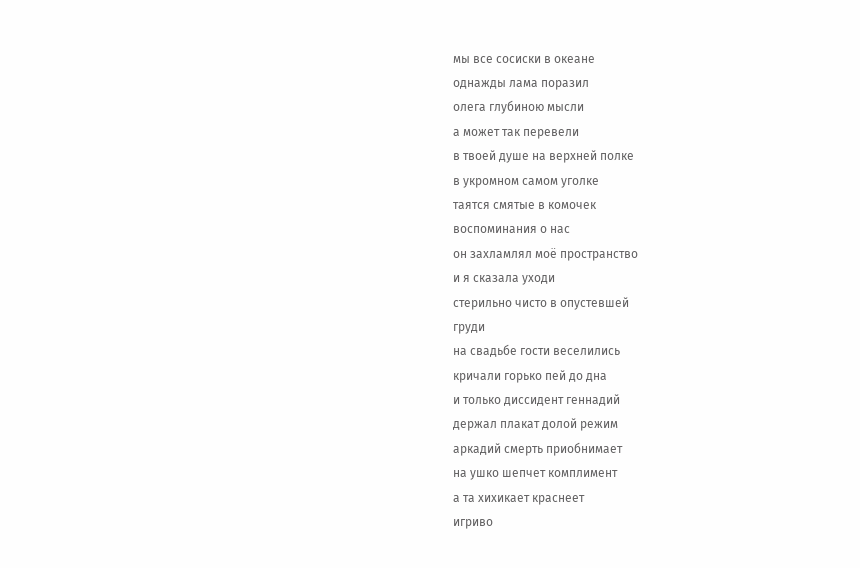мы все сосиски в океане
однажды лама поразил
олега глубиною мысли
а может так перевели
в твоей душе на верхней полке
в укромном самом уголке
таятся смятые в комочек
воспоминания о нас
он захламлял моё пространство
и я сказала уходи
стерильно чисто в опустевшей
груди
на свадьбе гости веселились
кричали горько пей до дна
и только диссидент геннадий
держал плакат долой режим
аркадий смерть приобнимает
на ушко шепчет комплимент
а та хихикает краснеет
игриво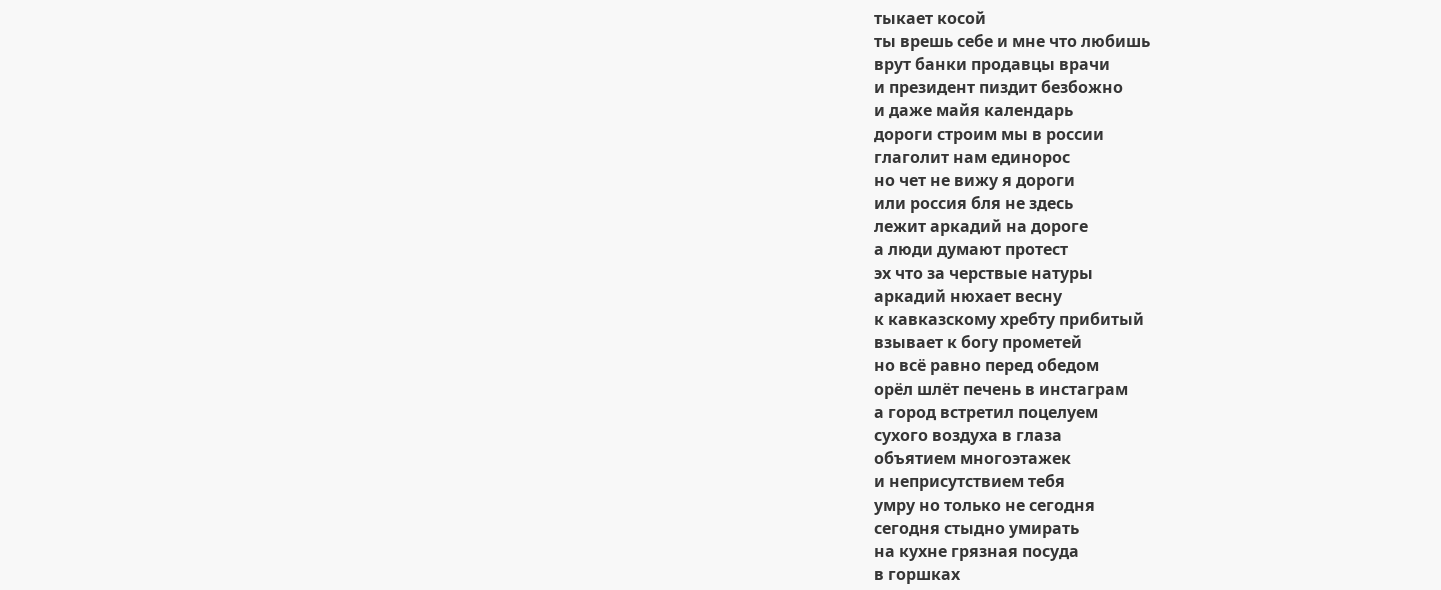тыкает косой
ты врешь себе и мне что любишь
врут банки продавцы врачи
и президент пиздит безбожно
и даже майя календарь
дороги строим мы в россии
глаголит нам единорос
но чет не вижу я дороги
или россия бля не здесь
лежит аркадий на дороге
а люди думают протест
эх что за черствые натуры
аркадий нюхает весну
к кавказскому хребту прибитый
взывает к богу прометей
но всё равно перед обедом
орёл шлёт печень в инстаграм
а город встретил поцелуем
сухого воздуха в глаза
объятием многоэтажек
и неприсутствием тебя
умру но только не сегодня
сегодня стыдно умирать
на кухне грязная посуда
в горшках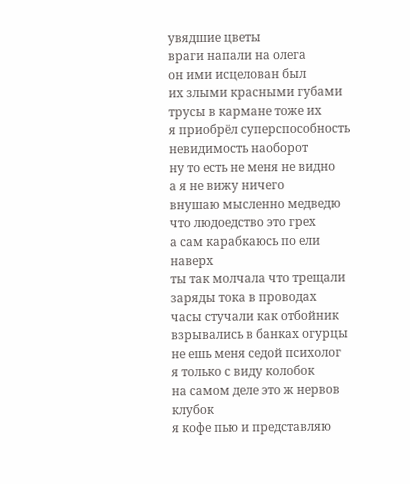увядшие цветы
враги напали на олега
он ими исцелован был
их злыми красными губами
трусы в кармане тоже их
я приобрёл суперспособность
невидимость наоборот
ну то есть не меня не видно
а я не вижу ничего
внушаю мысленно медведю
что людоедство это грех
а сам карабкаюсь по ели
наверх
ты так молчала что трещали
заряды тока в проводах
часы стучали как отбойник
взрывались в банках огурцы
не ешь меня седой психолог
я только с виду колобок
на самом деле это ж нервов
клубок
я кофе пью и представляю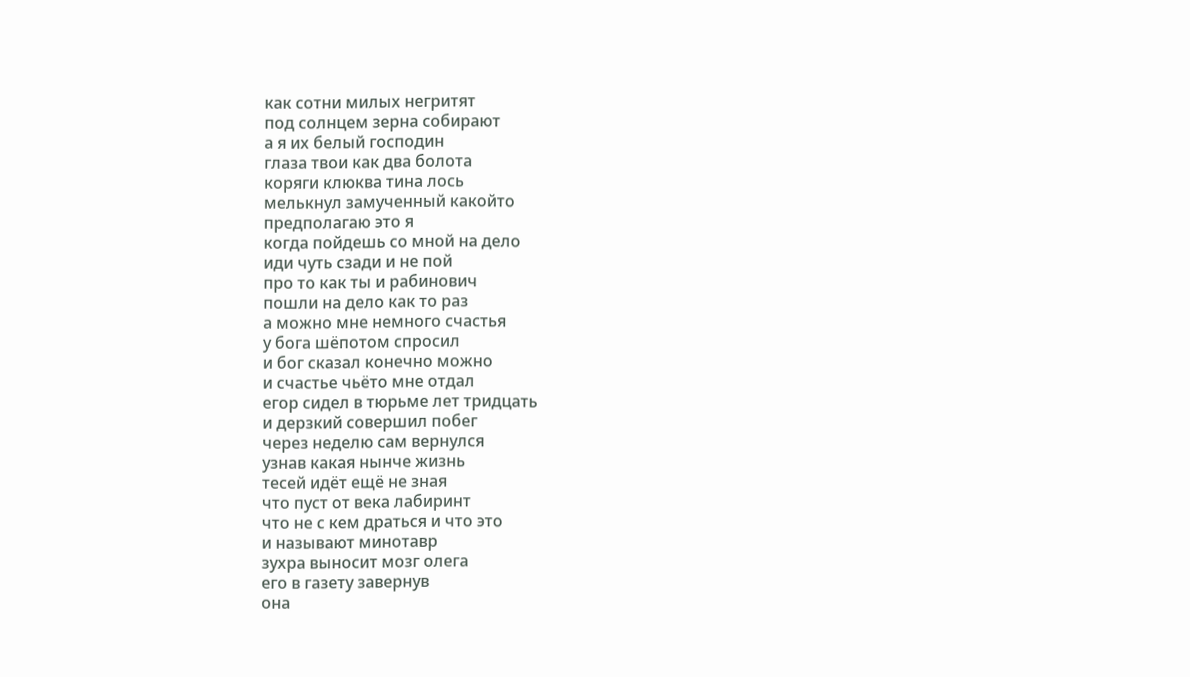как сотни милых негритят
под солнцем зерна собирают
а я их белый господин
глаза твои как два болота
коряги клюква тина лось
мелькнул замученный какойто
предполагаю это я
когда пойдешь со мной на дело
иди чуть сзади и не пой
про то как ты и рабинович
пошли на дело как то раз
а можно мне немного счастья
у бога шёпотом спросил
и бог сказал конечно можно
и счастье чьёто мне отдал
егор сидел в тюрьме лет тридцать
и дерзкий совершил побег
через неделю сам вернулся
узнав какая нынче жизнь
тесей идёт ещё не зная
что пуст от века лабиринт
что не с кем драться и что это
и называют минотавр
зухра выносит мозг олега
его в газету завернув
она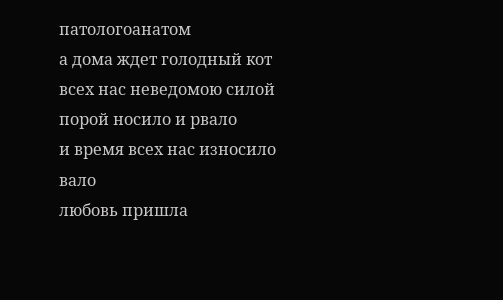патологоанатом
а дома ждет голодный кот
всех нас неведомою силой
порой носило и рвало
и время всех нас износило
вало
любовь пришла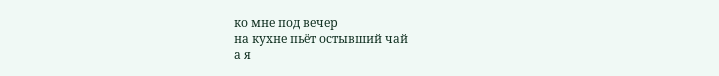ко мне под вечер
на кухне пьёт остывший чай
а я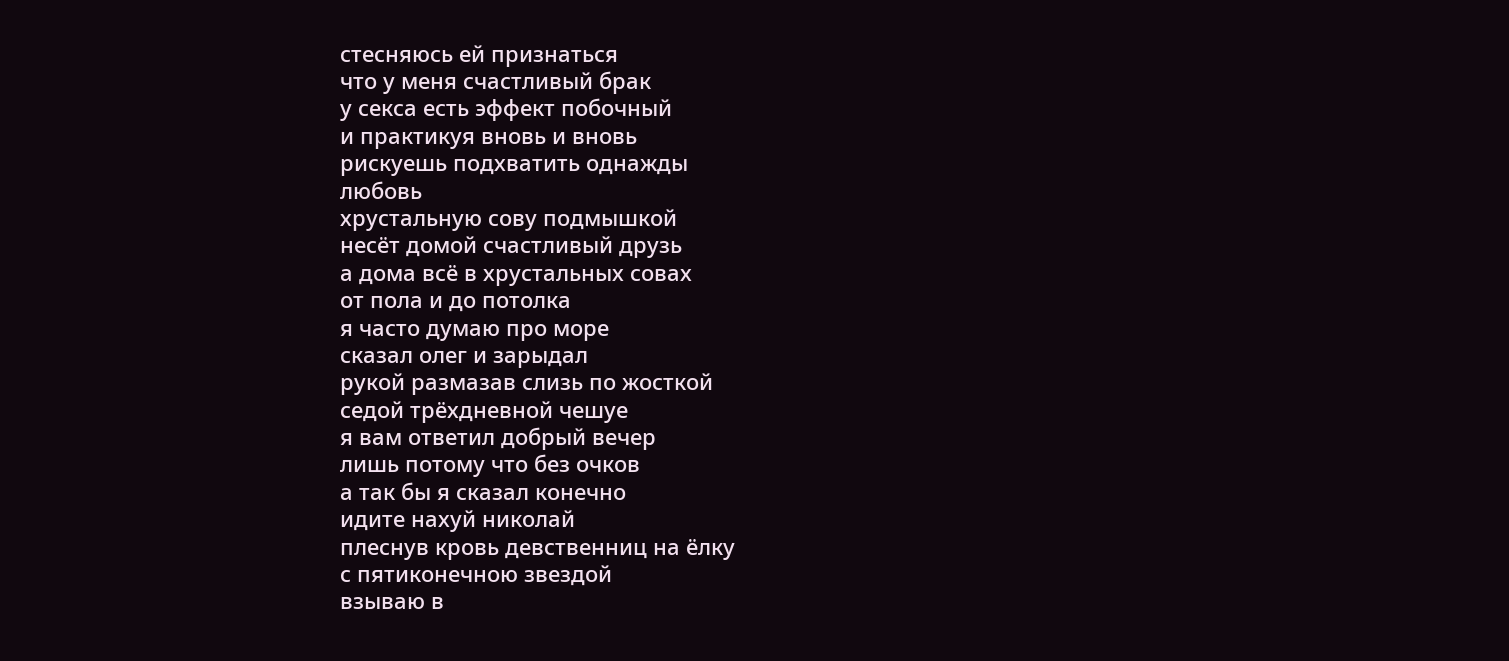стесняюсь ей признаться
что у меня счастливый брак
у секса есть эффект побочный
и практикуя вновь и вновь
рискуешь подхватить однажды
любовь
хрустальную сову подмышкой
несёт домой счастливый друзь
а дома всё в хрустальных совах
от пола и до потолка
я часто думаю про море
сказал олег и зарыдал
рукой размазав слизь по жосткой
седой трёхдневной чешуе
я вам ответил добрый вечер
лишь потому что без очков
а так бы я сказал конечно
идите нахуй николай
плеснув кровь девственниц на ёлку
с пятиконечною звездой
взываю в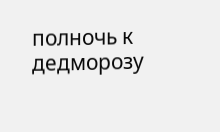полночь к дедморозу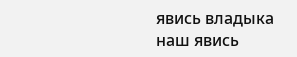явись владыка наш явись